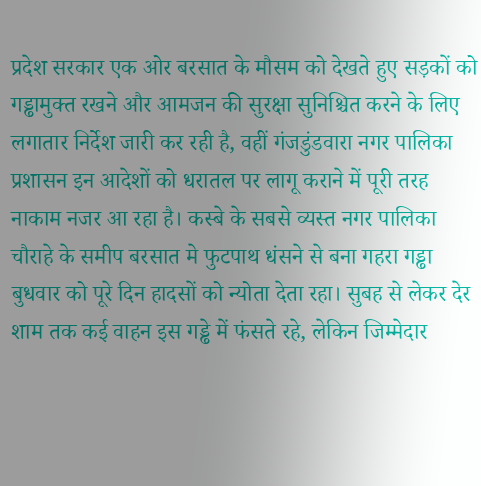प्रदेश सरकार एक ओर बरसात के मौसम को देखते हुए सड़कों को गड्ढामुक्त रखने और आमजन की सुरक्षा सुनिश्चित करने के लिए लगातार निर्देश जारी कर रही है, वहीं गंजडुंडवारा नगर पालिका प्रशासन इन आदेशों को धरातल पर लागू कराने में पूरी तरह नाकाम नजर आ रहा है। कस्बे के सबसे व्यस्त नगर पालिका चौराहे के समीप बरसात मे फुटपाथ धंसने से बना गहरा गड्ढा बुधवार को पूरे दिन हादसों को न्योता देता रहा। सुबह से लेकर देर शाम तक कई वाहन इस गड्ढे में फंसते रहे, लेकिन जिम्मेदार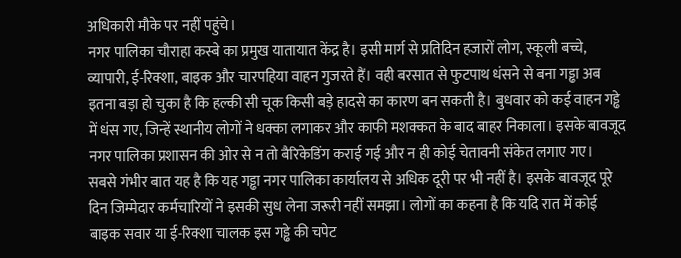अधिकारी मौके पर नहीं पहुंचे।
नगर पालिका चौराहा कस्बे का प्रमुख यातायात केंद्र है। इसी मार्ग से प्रतिदिन हजारों लोग, स्कूली बच्चे, व्यापारी, ई-रिक्शा, बाइक और चारपहिया वाहन गुजरते हैं। वही बरसात से फुटपाथ धंसने से बना गड्ढा अब इतना बड़ा हो चुका है कि हल्की सी चूक किसी बड़े हादसे का कारण बन सकती है। बुधवार को कई वाहन गड्ढे में धंस गए, जिन्हें स्थानीय लोगों ने धक्का लगाकर और काफी मशक्कत के बाद बाहर निकाला। इसके बावजूद नगर पालिका प्रशासन की ओर से न तो बैरिकेडिंग कराई गई और न ही कोई चेतावनी संकेत लगाए गए।
सबसे गंभीर बात यह है कि यह गड्ढा नगर पालिका कार्यालय से अधिक दूरी पर भी नहीं है। इसके बावजूद पूरे दिन जिम्मेदार कर्मचारियों ने इसकी सुध लेना जरूरी नहीं समझा। लोगों का कहना है कि यदि रात में कोई बाइक सवार या ई-रिक्शा चालक इस गड्ढे की चपेट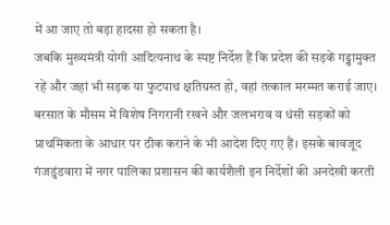में आ जाए तो बड़ा हादसा हो सकता है।
जबकि मुख्यमंत्री योगी आदित्यनाथ के स्पष्ट निर्देश हैं कि प्रदेश की सड़कें गड्ढामुक्त रहें और जहां भी सड़क या फुटपाथ क्षतिग्रस्त हो, वहां तत्काल मरम्मत कराई जाए। बरसात के मौसम में विशेष निगरानी रखने और जलभराव व धंसी सड़कों को प्राथमिकता के आधार पर ठीक कराने के भी आदेश दिए गए हैं। इसके बावजूद गंजडुंडवारा में नगर पालिका प्रशासन की कार्यशैली इन निर्देशों की अनदेखी करती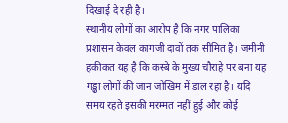दिखाई दे रही है।
स्थानीय लोगों का आरोप है कि नगर पालिका प्रशासन केवल कागजी दावों तक सीमित है। जमीनी हकीकत यह है कि कस्बे के मुख्य चौराहे पर बना यह गड्ढा लोगों की जान जोखिम में डाल रहा है। यदि समय रहते इसकी मरम्मत नहीं हुई और कोई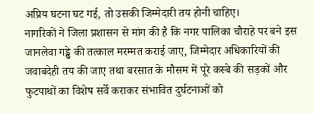अप्रिय घटना घट गई, तो उसकी जिम्मेदारी तय होनी चाहिए।
नागरिकों ने जिला प्रशासन से मांग की है कि नगर पालिका चौराहे पर बने इस जानलेवा गड्ढे की तत्काल मरम्मत कराई जाए, जिम्मेदार अधिकारियों की जवाबदेही तय की जाए तथा बरसात के मौसम में पूरे कस्बे की सड़कों और फुटपाथों का विशेष सर्वे कराकर संभावित दुर्घटनाओं को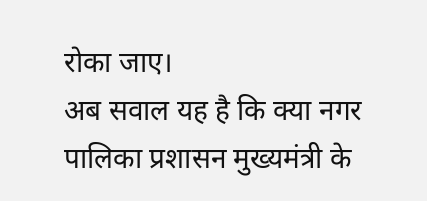रोका जाए।
अब सवाल यह है कि क्या नगर पालिका प्रशासन मुख्यमंत्री के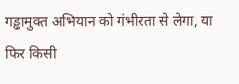गड्ढामुक्त अभियान को गंभीरता से लेगा, या फिर किसी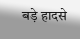बड़े हादसे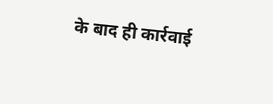के बाद ही कार्रवाई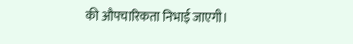की औपचारिकता निभाई जाएगी।